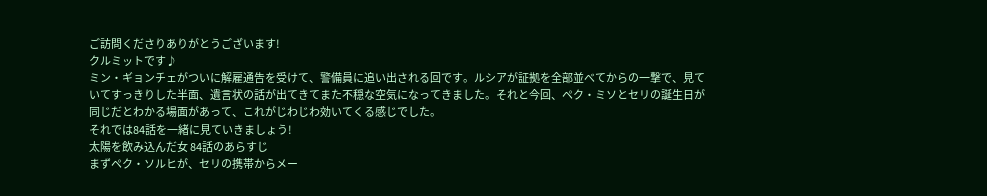ご訪問くださりありがとうございます!
クルミットです♪
ミン・ギョンチェがついに解雇通告を受けて、警備員に追い出される回です。ルシアが証拠を全部並べてからの一撃で、見ていてすっきりした半面、遺言状の話が出てきてまた不穏な空気になってきました。それと今回、ペク・ミソとセリの誕生日が同じだとわかる場面があって、これがじわじわ効いてくる感じでした。
それでは84話を一緒に見ていきましょう!
太陽を飲み込んだ女 84話のあらすじ
まずペク・ソルヒが、セリの携帯からメー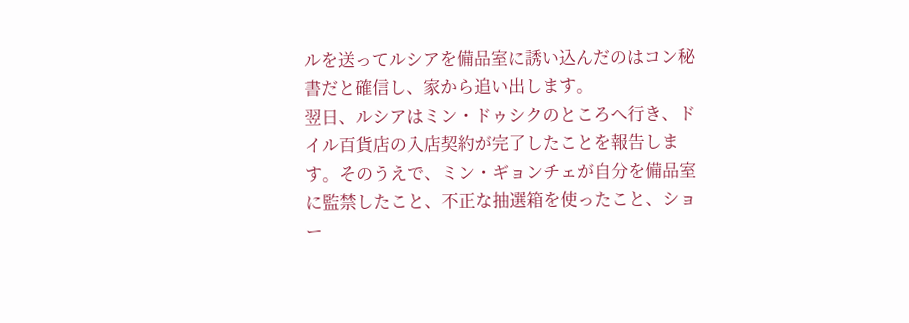ルを送ってルシアを備品室に誘い込んだのはコン秘書だと確信し、家から追い出します。
翌日、ルシアはミン・ドゥシクのところへ行き、ドイル百貨店の入店契約が完了したことを報告します。そのうえで、ミン・ギョンチェが自分を備品室に監禁したこと、不正な抽選箱を使ったこと、ショー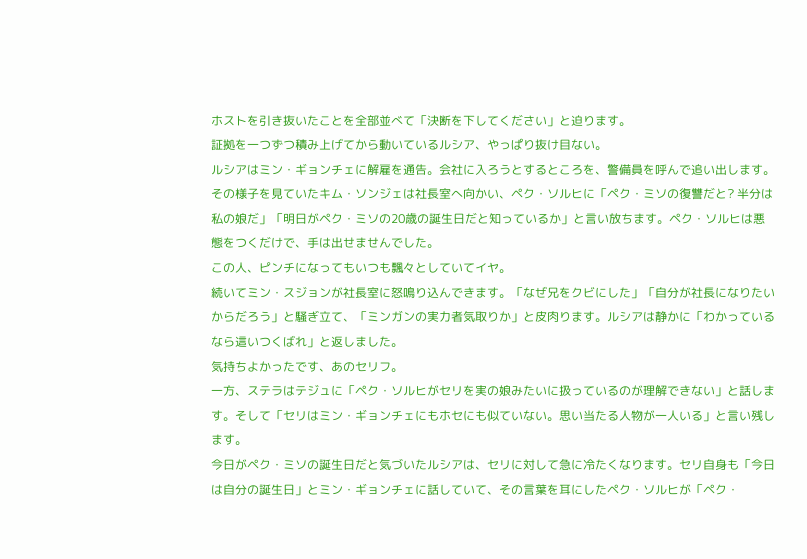ホストを引き抜いたことを全部並べて「決断を下してください」と迫ります。
証拠を一つずつ積み上げてから動いているルシア、やっぱり抜け目ない。
ルシアはミン・ギョンチェに解雇を通告。会社に入ろうとするところを、警備員を呼んで追い出します。
その様子を見ていたキム・ソンジェは社長室へ向かい、ペク・ソルヒに「ペク・ミソの復讐だと? 半分は私の娘だ」「明日がペク・ミソの20歳の誕生日だと知っているか」と言い放ちます。ペク・ソルヒは悪態をつくだけで、手は出せませんでした。
この人、ピンチになってもいつも飄々としていてイヤ。
続いてミン・スジョンが社長室に怒鳴り込んできます。「なぜ兄をクビにした」「自分が社長になりたいからだろう」と騒ぎ立て、「ミンガンの実力者気取りか」と皮肉ります。ルシアは静かに「わかっているなら這いつくばれ」と返しました。
気持ちよかったです、あのセリフ。
一方、ステラはテジュに「ペク・ソルヒがセリを実の娘みたいに扱っているのが理解できない」と話します。そして「セリはミン・ギョンチェにもホセにも似ていない。思い当たる人物が一人いる」と言い残します。
今日がペク・ミソの誕生日だと気づいたルシアは、セリに対して急に冷たくなります。セリ自身も「今日は自分の誕生日」とミン・ギョンチェに話していて、その言葉を耳にしたペク・ソルヒが「ペク・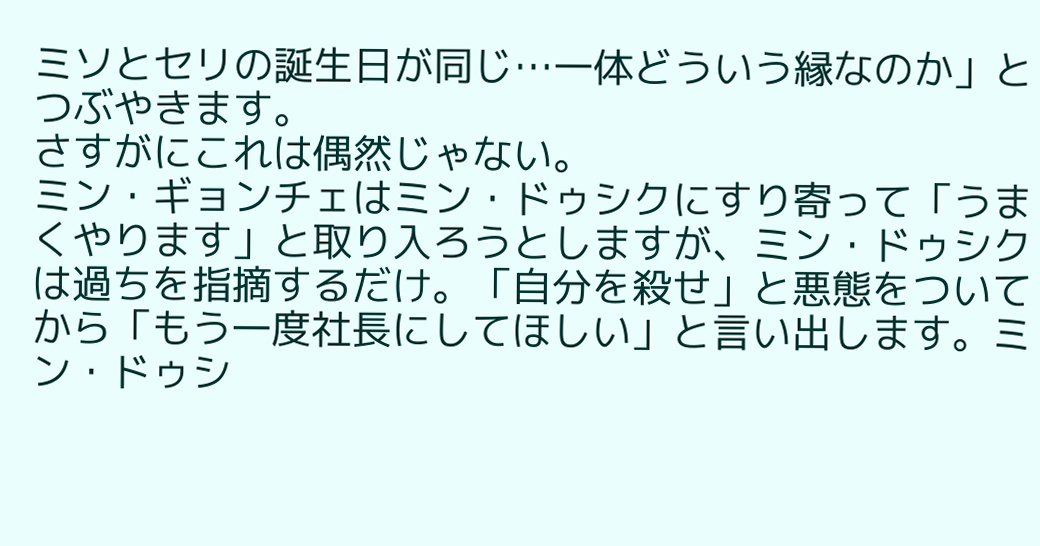ミソとセリの誕生日が同じ…一体どういう縁なのか」とつぶやきます。
さすがにこれは偶然じゃない。
ミン・ギョンチェはミン・ドゥシクにすり寄って「うまくやります」と取り入ろうとしますが、ミン・ドゥシクは過ちを指摘するだけ。「自分を殺せ」と悪態をついてから「もう一度社長にしてほしい」と言い出します。ミン・ドゥシ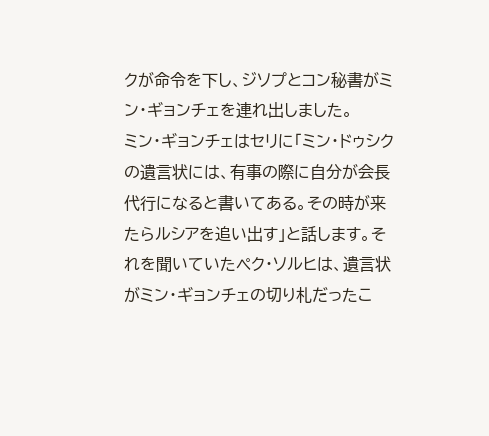クが命令を下し、ジソプとコン秘書がミン・ギョンチェを連れ出しました。
ミン・ギョンチェはセリに「ミン・ドゥシクの遺言状には、有事の際に自分が会長代行になると書いてある。その時が来たらルシアを追い出す」と話します。それを聞いていたペク・ソルヒは、遺言状がミン・ギョンチェの切り札だったこ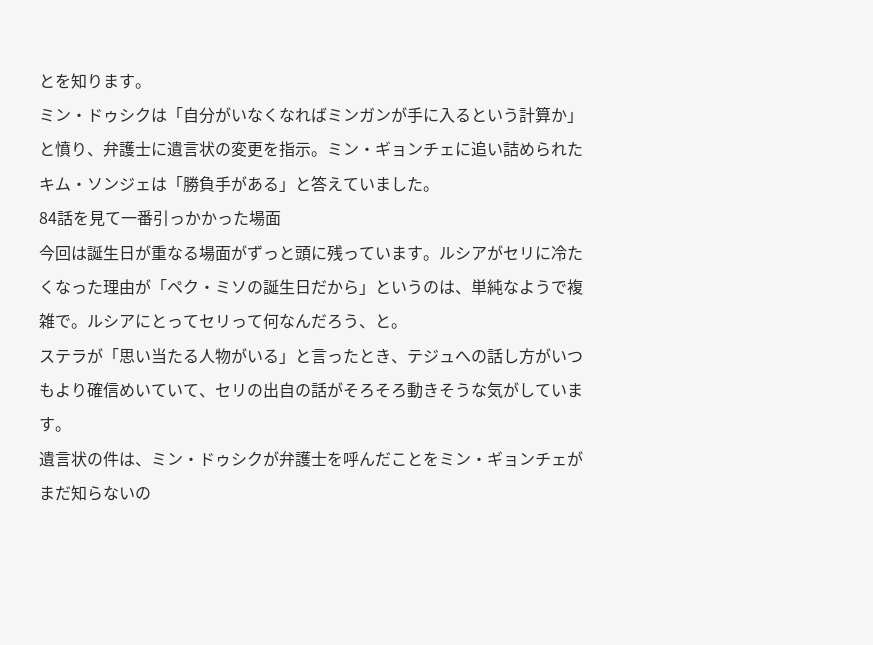とを知ります。
ミン・ドゥシクは「自分がいなくなればミンガンが手に入るという計算か」と憤り、弁護士に遺言状の変更を指示。ミン・ギョンチェに追い詰められたキム・ソンジェは「勝負手がある」と答えていました。
84話を見て一番引っかかった場面
今回は誕生日が重なる場面がずっと頭に残っています。ルシアがセリに冷たくなった理由が「ペク・ミソの誕生日だから」というのは、単純なようで複雑で。ルシアにとってセリって何なんだろう、と。
ステラが「思い当たる人物がいる」と言ったとき、テジュへの話し方がいつもより確信めいていて、セリの出自の話がそろそろ動きそうな気がしています。
遺言状の件は、ミン・ドゥシクが弁護士を呼んだことをミン・ギョンチェがまだ知らないの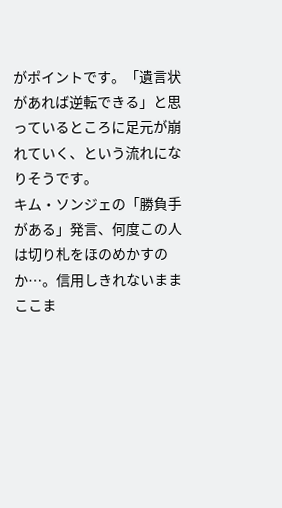がポイントです。「遺言状があれば逆転できる」と思っているところに足元が崩れていく、という流れになりそうです。
キム・ソンジェの「勝負手がある」発言、何度この人は切り札をほのめかすのか…。信用しきれないままここま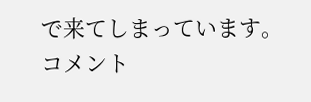で来てしまっています。
コメント